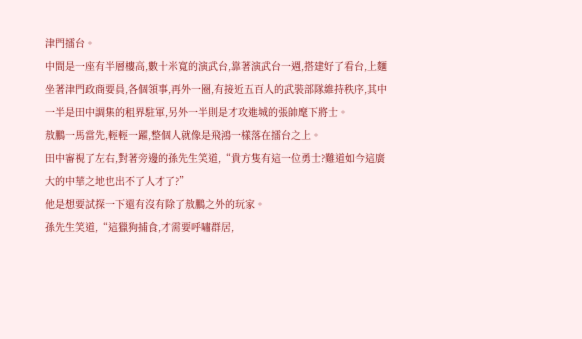津門擂台。
中間是一座有半層樓高,數十米寬的演武台,靠著演武台一週,搭建好了看台,上麵坐著津門政商要員,各個領事,再外一圈,有接近五百人的武裝部隊維持秩序,其中一半是田中調集的租界駐軍,另外一半則是才攻進城的張帥麾下將士。
敖鵬一馬當先,輕輕一躍,整個人就像是飛鴻一樣落在擂台之上。
田中審視了左右,對著旁邊的孫先生笑道,“貴方隻有這一位勇士?難道如今這廣大的中華之地也出不了人才了?”
他是想要試探一下還有沒有除了敖鵬之外的玩家。
孫先生笑道,“這獵狗捕食,才需要呼嘯群居,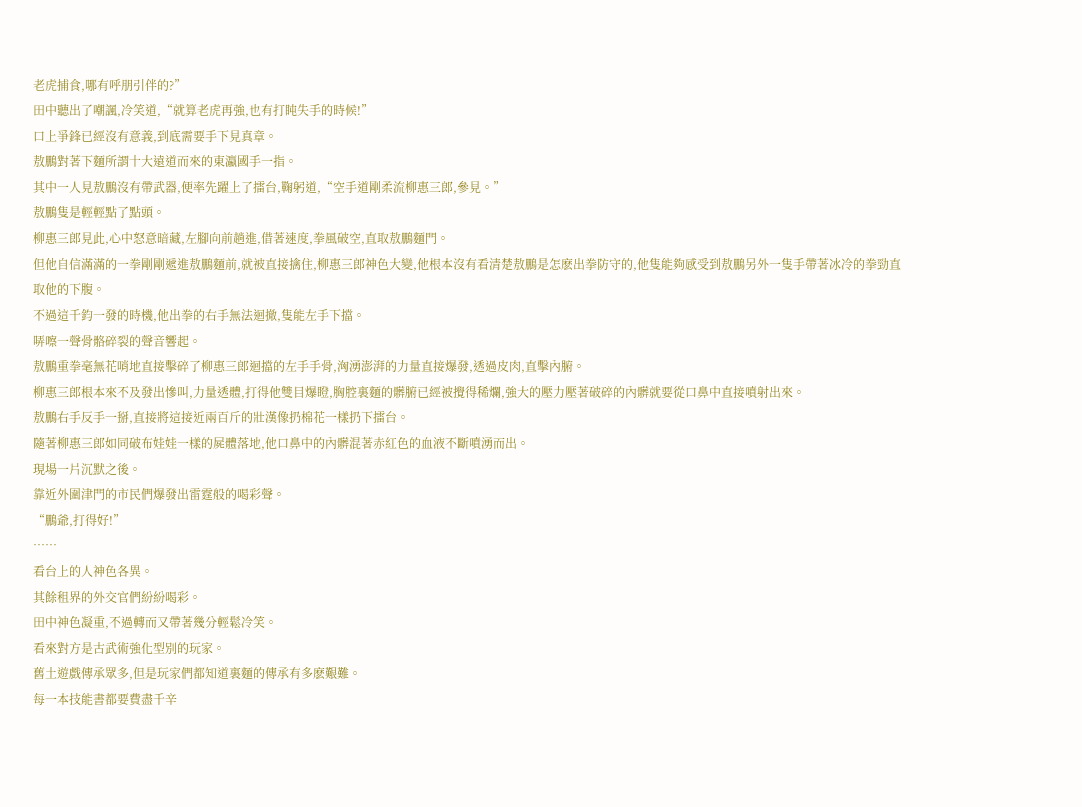老虎捕食,哪有呼朋引伴的?”
田中聽出了嘲諷,冷笑道,“就算老虎再強,也有打盹失手的時候!”
口上爭鋒已經沒有意義,到底需要手下見真章。
敖鵬對著下麵所謂十大遠道而來的東瀛國手一指。
其中一人見敖鵬沒有帶武器,便率先躍上了擂台,鞠躬道,“空手道剛柔流柳惠三郎,參見。”
敖鵬隻是輕輕點了點頭。
柳惠三郎見此,心中怒意暗藏,左腳向前趟進,借著速度,拳風破空,直取敖鵬麵門。
但他自信滿滿的一拳剛剛遞進敖鵬麵前,就被直接擒住,柳惠三郎神色大變,他根本沒有看清楚敖鵬是怎麽出拳防守的,他隻能夠感受到敖鵬另外一隻手帶著冰冷的拳勁直取他的下腹。
不過這千鈞一發的時機,他出拳的右手無法迴撤,隻能左手下擋。
哢嚓一聲骨骼碎裂的聲音響起。
敖鵬重拳毫無花哨地直接擊碎了柳惠三郎迴擋的左手手骨,洶湧澎湃的力量直接爆發,透過皮肉,直擊內腑。
柳惠三郎根本來不及發出慘叫,力量透體,打得他雙目爆瞪,胸腔裏麵的髒腑已經被攪得稀爛,強大的壓力壓著破碎的內髒就要從口鼻中直接噴射出來。
敖鵬右手反手一掰,直接將這接近兩百斤的壯漢像扔棉花一樣扔下擂台。
隨著柳惠三郎如同破布娃娃一樣的屍體落地,他口鼻中的內髒混著赤紅色的血液不斷噴湧而出。
現場一片沉默之後。
靠近外圍津門的市民們爆發出雷霆般的喝彩聲。
“鵬爺,打得好!”
……
看台上的人神色各異。
其餘租界的外交官們紛紛喝彩。
田中神色凝重,不過轉而又帶著幾分輕鬆冷笑。
看來對方是古武術強化型別的玩家。
舊土遊戲傳承眾多,但是玩家們都知道裏麵的傳承有多麽艱難。
每一本技能書都要費盡千辛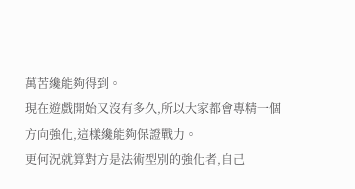萬苦纔能夠得到。
現在遊戲開始又沒有多久,所以大家都會專精一個方向強化,這樣纔能夠保證戰力。
更何況就算對方是法術型別的強化者,自己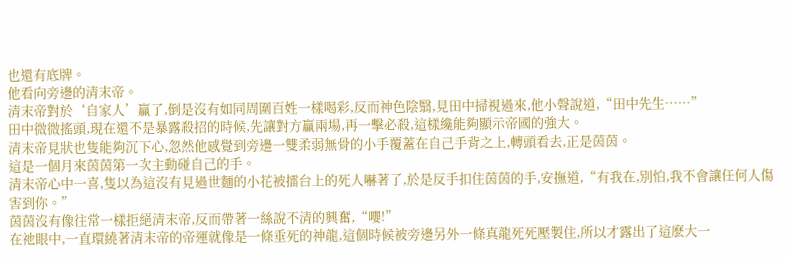也還有底牌。
他看向旁邊的清末帝。
清末帝對於‘自家人’贏了,倒是沒有如同周圍百姓一樣喝彩,反而神色陰翳,見田中掃視過來,他小聲說道,“田中先生……”
田中微微搖頭,現在還不是暴露殺招的時候,先讓對方贏兩場,再一擊必殺,這樣纔能夠顯示帝國的強大。
清末帝見狀也隻能夠沉下心,忽然他感覺到旁邊一雙柔弱無骨的小手覆蓋在自己手背之上,轉頭看去,正是茵茵。
這是一個月來茵茵第一次主動碰自己的手。
清末帝心中一喜,隻以為這沒有見過世麵的小花被擂台上的死人嚇著了,於是反手扣住茵茵的手,安撫道,“有我在,別怕,我不會讓任何人傷害到你。”
茵茵沒有像往常一樣拒絕清末帝,反而帶著一絲說不清的興奮,“嚶!”
在祂眼中,一直環繞著清末帝的帝運就像是一條垂死的神龍,這個時候被旁邊另外一條真龍死死壓製住,所以才露出了這麽大一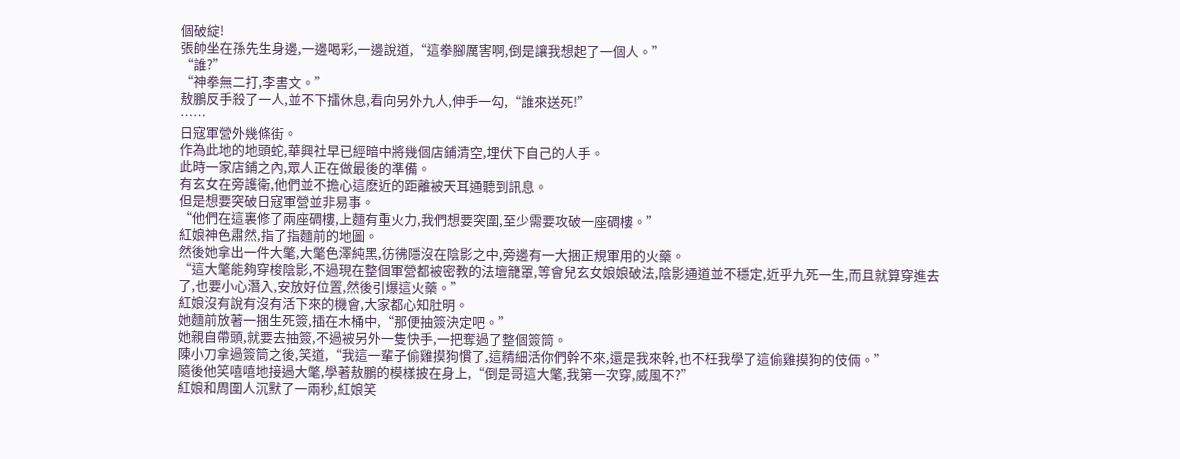個破綻!
張帥坐在孫先生身邊,一邊喝彩,一邊說道,“這拳腳厲害啊,倒是讓我想起了一個人。”
“誰?”
“神拳無二打,李書文。”
敖鵬反手殺了一人,並不下擂休息,看向另外九人,伸手一勾,“誰來送死!”
……
日寇軍營外幾條街。
作為此地的地頭蛇,華興社早已經暗中將幾個店鋪清空,埋伏下自己的人手。
此時一家店鋪之內,眾人正在做最後的準備。
有玄女在旁護衛,他們並不擔心這麽近的距離被天耳通聽到訊息。
但是想要突破日寇軍營並非易事。
“他們在這裏修了兩座碉樓,上麵有重火力,我們想要突圍,至少需要攻破一座碉樓。”
紅娘神色肅然,指了指麵前的地圖。
然後她拿出一件大氅,大氅色澤純黑,彷彿隱沒在陰影之中,旁邊有一大捆正規軍用的火藥。
“這大氅能夠穿梭陰影,不過現在整個軍營都被密教的法壇籠罩,等會兒玄女娘娘破法,陰影通道並不穩定,近乎九死一生,而且就算穿進去了,也要小心潛入,安放好位置,然後引爆這火藥。”
紅娘沒有說有沒有活下來的機會,大家都心知肚明。
她麵前放著一捆生死簽,插在木桶中,“那便抽簽決定吧。”
她親自帶頭,就要去抽簽,不過被另外一隻快手,一把奪過了整個簽筒。
陳小刀拿過簽筒之後,笑道,“我這一輩子偷雞摸狗慣了,這精細活你們幹不來,還是我來幹,也不枉我學了這偷雞摸狗的伎倆。”
隨後他笑嘻嘻地接過大氅,學著敖鵬的模樣披在身上,“倒是哥這大氅,我第一次穿,威風不?”
紅娘和周圍人沉默了一兩秒,紅娘笑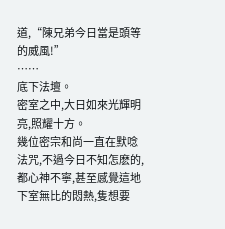道,“陳兄弟今日當是頭等的威風!”
……
底下法壇。
密室之中,大日如來光輝明亮,照耀十方。
幾位密宗和尚一直在默唸法咒,不過今日不知怎麽的,都心神不寧,甚至感覺這地下室無比的悶熱,隻想要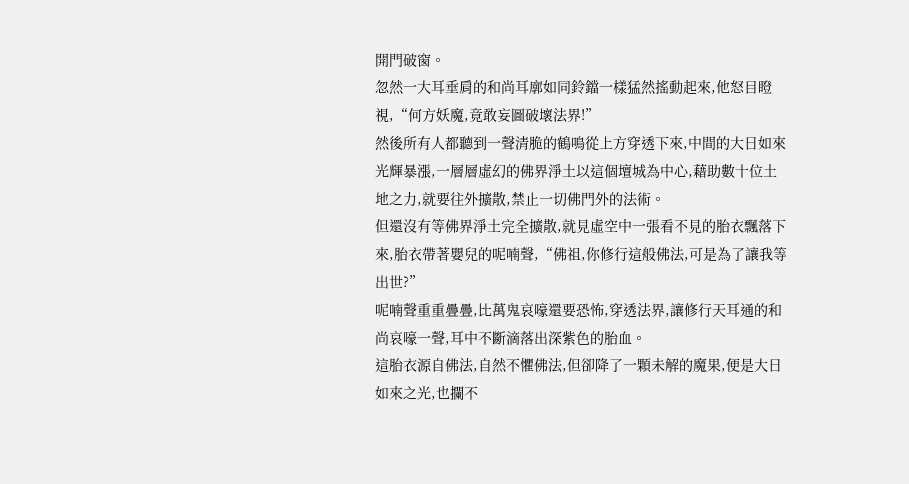開門破窗。
忽然一大耳垂肩的和尚耳廓如同鈴鐺一樣猛然搖動起來,他怒目瞪視,“何方妖魔,竟敢妄圖破壞法界!”
然後所有人都聽到一聲清脆的鶴鳴從上方穿透下來,中間的大日如來光輝暴漲,一層層虛幻的佛界淨土以這個壇城為中心,藉助數十位土地之力,就要往外擴散,禁止一切佛門外的法術。
但還沒有等佛界淨土完全擴散,就見虛空中一張看不見的胎衣飄落下來,胎衣帶著嬰兒的呢喃聲,“佛祖,你修行這般佛法,可是為了讓我等出世?”
呢喃聲重重疊疊,比萬鬼哀嚎還要恐怖,穿透法界,讓修行天耳通的和尚哀嚎一聲,耳中不斷滴落出深紫色的胎血。
這胎衣源自佛法,自然不懼佛法,但卻降了一顆未解的魔果,便是大日如來之光,也攔不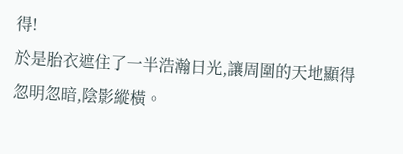得!
於是胎衣遮住了一半浩瀚日光,讓周圍的天地顯得忽明忽暗,陰影縱橫。